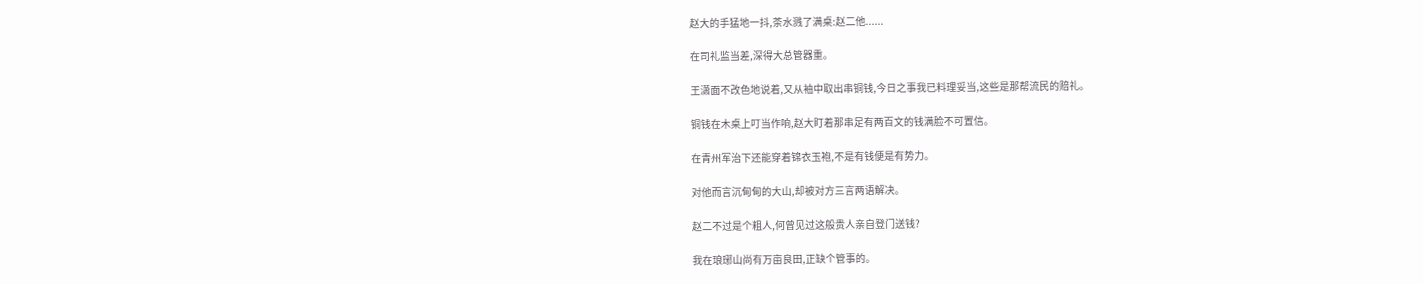赵大的手猛地一抖,茶水溅了满桌:赵二他......

在司礼监当差,深得大总管器重。

王潇面不改色地说着,又从袖中取出串铜钱,今日之事我已料理妥当,这些是那帮流民的赔礼。

铜钱在木桌上叮当作响,赵大盯着那串足有两百文的钱满脸不可置信。

在青州军治下还能穿着锦衣玉袍,不是有钱便是有势力。

对他而言沉甸甸的大山,却被对方三言两语解决。

赵二不过是个粗人,何曾见过这般贵人亲自登门送钱?

我在琅琊山尚有万亩良田,正缺个管事的。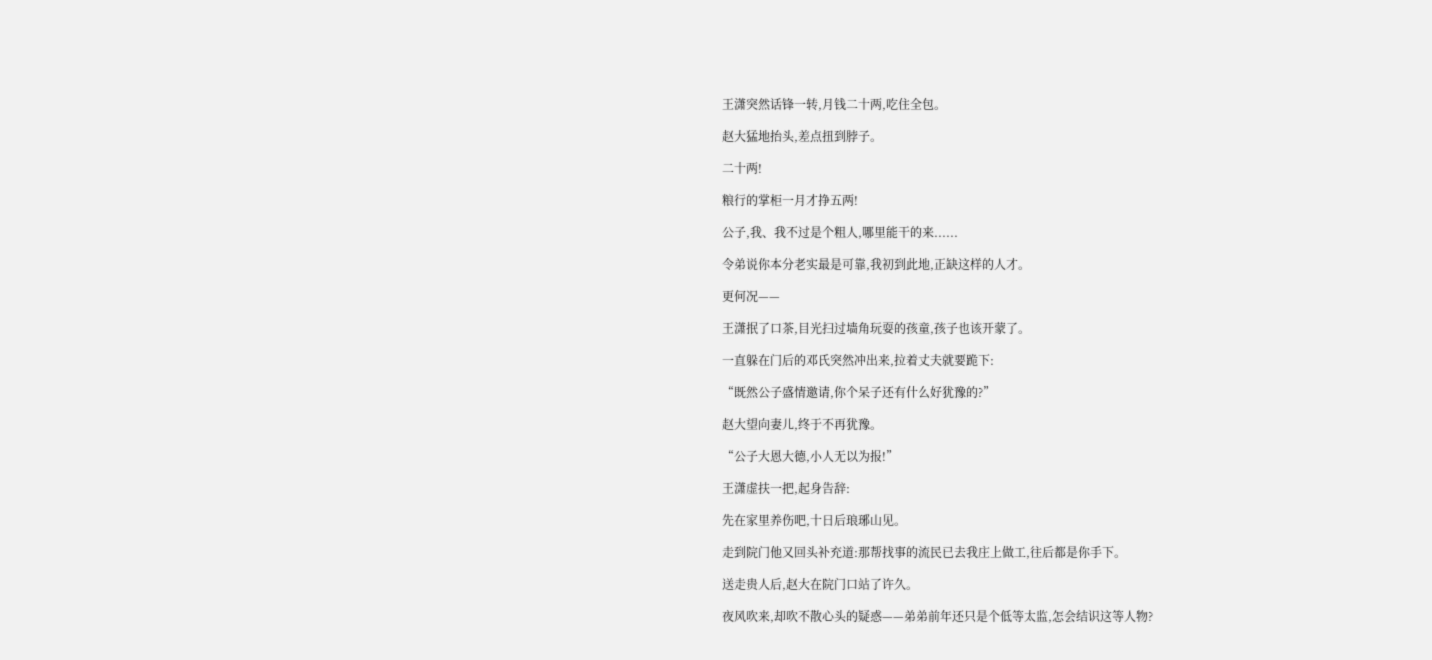王潇突然话锋一转,月钱二十两,吃住全包。

赵大猛地抬头,差点扭到脖子。

二十两!

粮行的掌柜一月才挣五两!

公子,我、我不过是个粗人,哪里能干的来......

令弟说你本分老实最是可靠,我初到此地,正缺这样的人才。

更何况——

王潇抿了口茶,目光扫过墙角玩耍的孩童,孩子也该开蒙了。

一直躲在门后的邓氏突然冲出来,拉着丈夫就要跪下:

“既然公子盛情邀请,你个呆子还有什么好犹豫的?”

赵大望向妻儿,终于不再犹豫。

“公子大恩大德,小人无以为报!”

王潇虚扶一把,起身告辞:

先在家里养伤吧,十日后琅琊山见。

走到院门他又回头补充道:那帮找事的流民已去我庄上做工,往后都是你手下。

送走贵人后,赵大在院门口站了许久。

夜风吹来,却吹不散心头的疑惑——弟弟前年还只是个低等太监,怎会结识这等人物?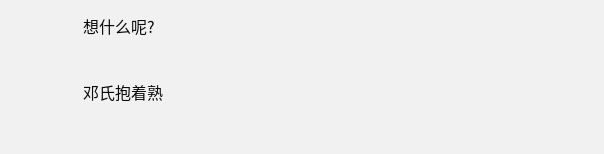想什么呢?

邓氏抱着熟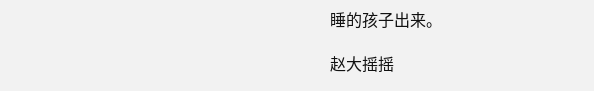睡的孩子出来。

赵大摇摇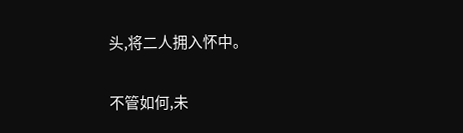头,将二人拥入怀中。

不管如何,未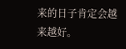来的日子肯定会越来越好。